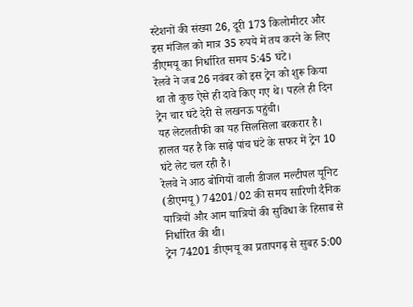स्टेशनों की संख्या 26, दूरी 173 किलोमीटर और इस मंजिल को मात्र 35 रुपये में तय करने के लिए डीएमयू का निर्धारित समय 5:45 घंटे।
रेलवे ने जब 26 नवंबर को इस ट्रेन को शुरू किया था तो कुछ ऐसे ही दावे किए गए थे। पहले ही दिन ट्रेन चार घंटे देरी से लखनऊ पहुंची।
यह लेटलतीफी का यह सिलसिला बरकरार है। हालत यह है कि साढ़े पांच घंटे के सफर में ट्रेन 10 घंटे लेट चल रही है।
रेलवे ने आठ बोगियों वाली डीजल मल्टीपल यूनिट (डीएमयू) 74201/02 की समय सारिणी दैनिक यात्रियों और आम यात्रियों की सुविधा के हिसाब से निर्धारित की थी।
ट्रेन 74201 डीएमयू का प्रतापगढ़ से सुबह 5:00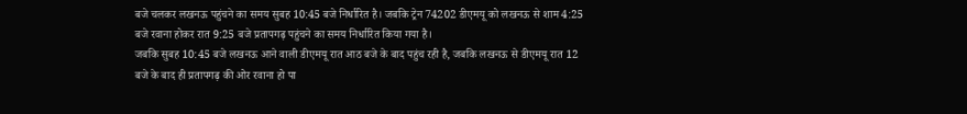बजे चलकर लखनऊ पहुंचने का समय सुबह 10:45 बजे निर्धारित है। जबकि ट्रेन 74202 डीएमयू को लखनऊ से शाम 4:25 बजे रवाना होकर रात 9:25 बजे प्रतापगढ़ पहुंचने का समय निर्धारित किया गया है।
जबकि सुबह 10:45 बजे लखनऊ आने वाली डीएमयू रात आठ बजे के बाद पहुंच रही है, जबकि लखनऊ से डीएमयू रात 12 बजे के बाद ही प्रतापगढ़ की ओर रवाना हो पा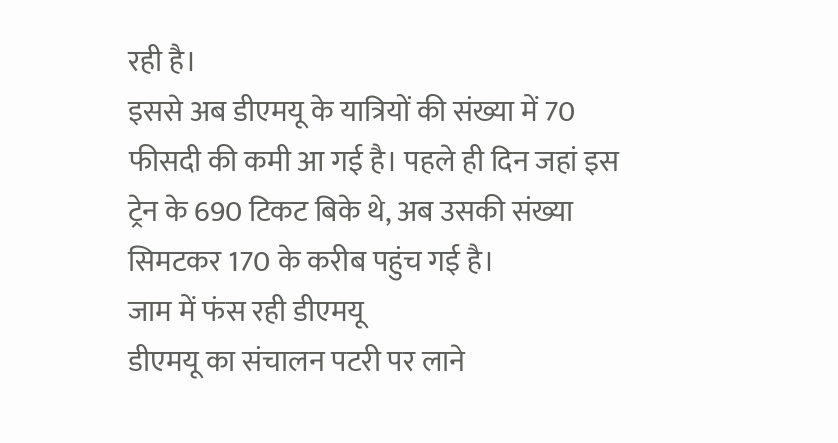रही है।
इससे अब डीएमयू के यात्रियों की संख्या में 70 फीसदी की कमी आ गई है। पहले ही दिन जहां इस ट्रेन के 690 टिकट बिके थे, अब उसकी संख्या सिमटकर 170 के करीब पहुंच गई है।
जाम में फंस रही डीएमयू
डीएमयू का संचालन पटरी पर लाने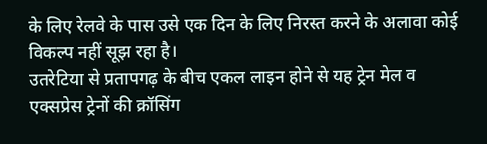के लिए रेलवे के पास उसे एक दिन के लिए निरस्त करने के अलावा कोई विकल्प नहीं सूझ रहा है।
उतरेटिया से प्रतापगढ़ के बीच एकल लाइन होने से यह ट्रेन मेल व एक्सप्रेस ट्रेनों की क्रॉसिंग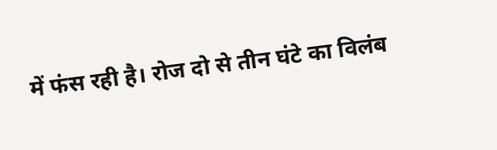में फंस रही है। रोज दो से तीन घंटे का विलंब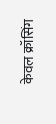केवल क्रॉसिंग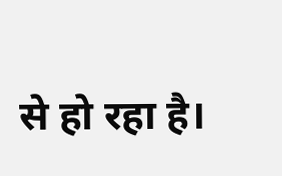से हो रहा है।